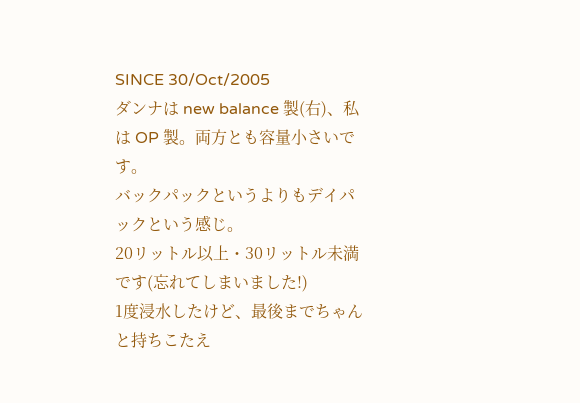SINCE 30/Oct/2005
ダンナは new balance 製(右)、私は OP 製。両方とも容量小さいです。
バックパックというよりもデイパックという感じ。
20リットル以上・30リットル未満です(忘れてしまいました!)
1度浸水したけど、最後までちゃんと持ちこたえ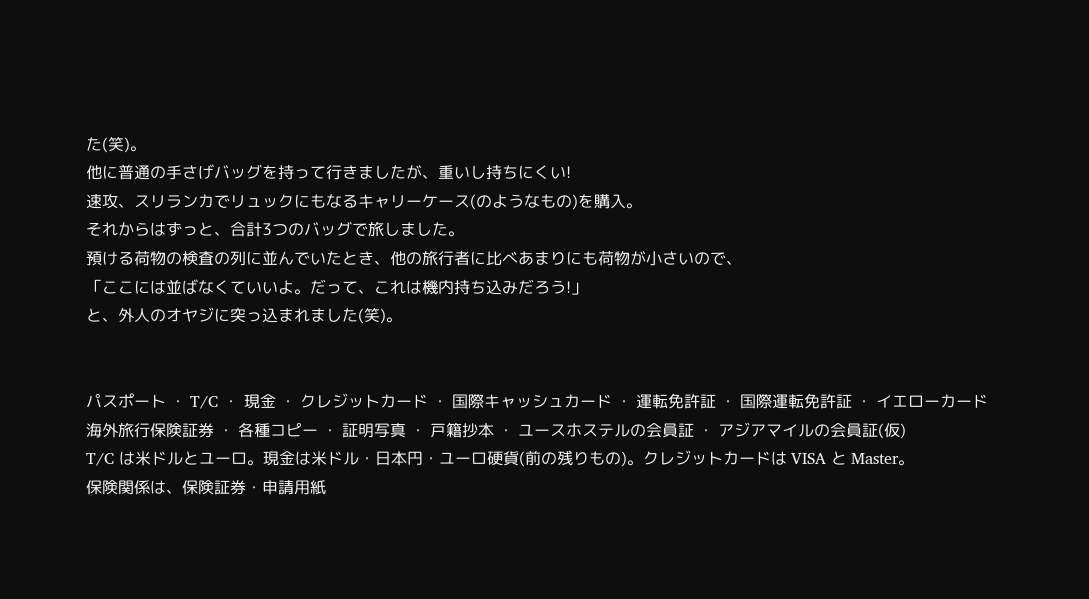た(笑)。
他に普通の手さげバッグを持って行きましたが、重いし持ちにくい!
速攻、スリランカでリュックにもなるキャリーケース(のようなもの)を購入。
それからはずっと、合計3つのバッグで旅しました。
預ける荷物の検査の列に並んでいたとき、他の旅行者に比べあまりにも荷物が小さいので、
「ここには並ばなくていいよ。だって、これは機内持ち込みだろう!」
と、外人のオヤジに突っ込まれました(笑)。


パスポート ・ T/C ・ 現金 ・ クレジットカード ・ 国際キャッシュカード ・ 運転免許証 ・ 国際運転免許証 ・ イエローカード
海外旅行保険証券 ・ 各種コピー ・ 証明写真 ・ 戸籍抄本 ・ ユースホステルの会員証 ・ アジアマイルの会員証(仮)
T/C は米ドルとユーロ。現金は米ドル・日本円・ユーロ硬貨(前の残りもの)。クレジットカードは VISA と Master。
保険関係は、保険証券・申請用紙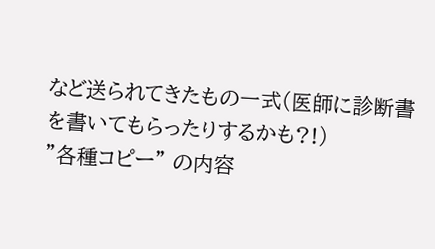など送られてきたもの一式(医師に診断書を書いてもらったりするかも?!)
”各種コピー” の内容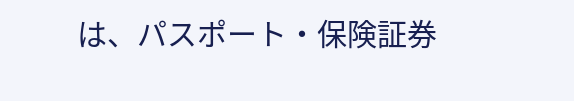は、パスポート・保険証券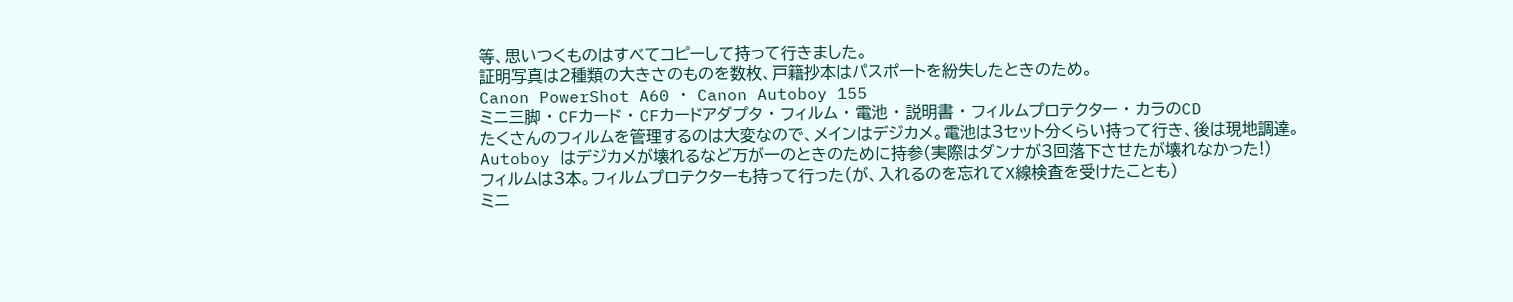等、思いつくものはすべてコピーして持って行きました。
証明写真は2種類の大きさのものを数枚、戸籍抄本はパスポートを紛失したときのため。
Canon PowerShot A60 ・ Canon Autoboy 155
ミニ三脚 ・ CFカード ・ CFカードアダプタ ・ フィルム ・ 電池 ・ 説明書 ・ フィルムプロテクター ・ カラのCD
たくさんのフィルムを管理するのは大変なので、メインはデジカメ。電池は3セット分くらい持って行き、後は現地調達。
Autoboy はデジカメが壊れるなど万が一のときのために持参(実際はダンナが3回落下させたが壊れなかった!)
フィルムは3本。フィルムプロテクターも持って行った(が、入れるのを忘れてX線検査を受けたことも)
ミニ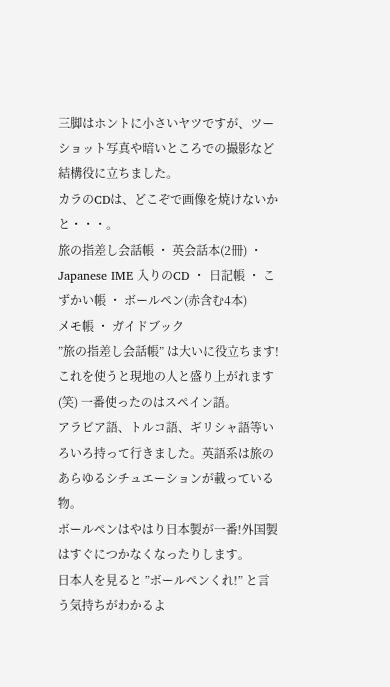三脚はホントに小さいヤツですが、ツーショット写真や暗いところでの撮影など結構役に立ちました。
カラのCDは、どこぞで画像を焼けないかと・・・。
旅の指差し会話帳 ・ 英会話本(2冊) ・ Japanese IME 入りのCD ・ 日記帳 ・ こずかい帳 ・ ボールペン(赤含む4本)
メモ帳 ・ ガイドブック
”旅の指差し会話帳” は大いに役立ちます!これを使うと現地の人と盛り上がれます(笑) 一番使ったのはスペイン語。
アラビア語、トルコ語、ギリシャ語等いろいろ持って行きました。英語系は旅のあらゆるシチュエーションが載っている物。
ボールペンはやはり日本製が一番!外国製はすぐにつかなくなったりします。
日本人を見ると ”ボールペンくれ!” と言う気持ちがわかるよ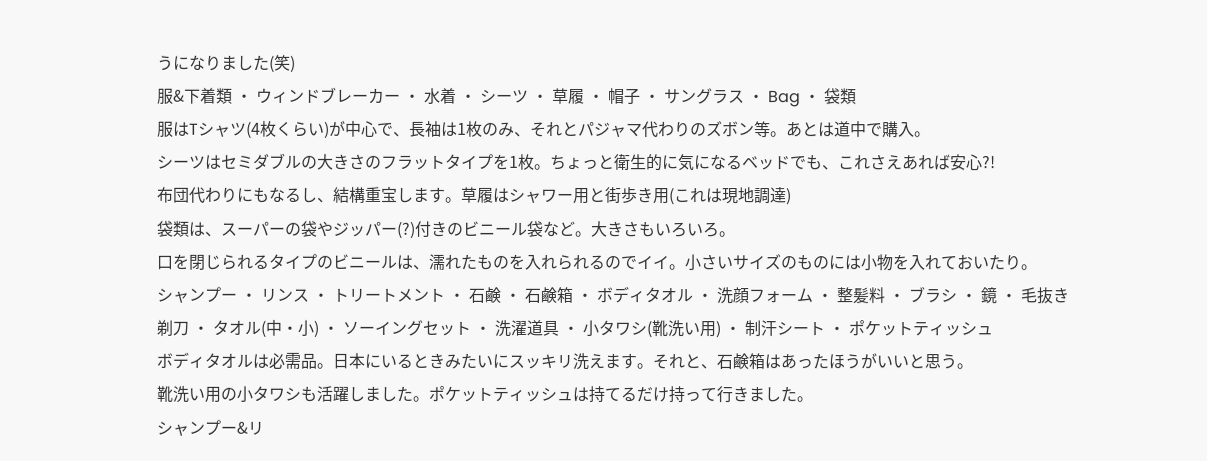うになりました(笑)
服&下着類 ・ ウィンドブレーカー ・ 水着 ・ シーツ ・ 草履 ・ 帽子 ・ サングラス ・ Bag ・ 袋類
服はTシャツ(4枚くらい)が中心で、長袖は1枚のみ、それとパジャマ代わりのズボン等。あとは道中で購入。
シーツはセミダブルの大きさのフラットタイプを1枚。ちょっと衛生的に気になるベッドでも、これさえあれば安心?!
布団代わりにもなるし、結構重宝します。草履はシャワー用と街歩き用(これは現地調達)
袋類は、スーパーの袋やジッパー(?)付きのビニール袋など。大きさもいろいろ。
口を閉じられるタイプのビニールは、濡れたものを入れられるのでイイ。小さいサイズのものには小物を入れておいたり。
シャンプー ・ リンス ・ トリートメント ・ 石鹸 ・ 石鹸箱 ・ ボディタオル ・ 洗顔フォーム ・ 整髪料 ・ ブラシ ・ 鏡 ・ 毛抜き
剃刀 ・ タオル(中・小) ・ ソーイングセット ・ 洗濯道具 ・ 小タワシ(靴洗い用) ・ 制汗シート ・ ポケットティッシュ
ボディタオルは必需品。日本にいるときみたいにスッキリ洗えます。それと、石鹸箱はあったほうがいいと思う。
靴洗い用の小タワシも活躍しました。ポケットティッシュは持てるだけ持って行きました。
シャンプー&リ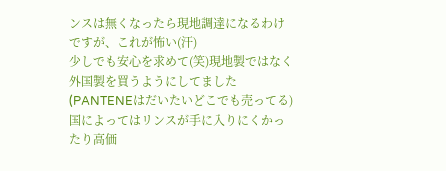ンスは無くなったら現地調達になるわけですが、これが怖い(汗)
少しでも安心を求めて(笑)現地製ではなく外国製を買うようにしてました(PANTENEはだいたいどこでも売ってる)
国によってはリンスが手に入りにくかったり高価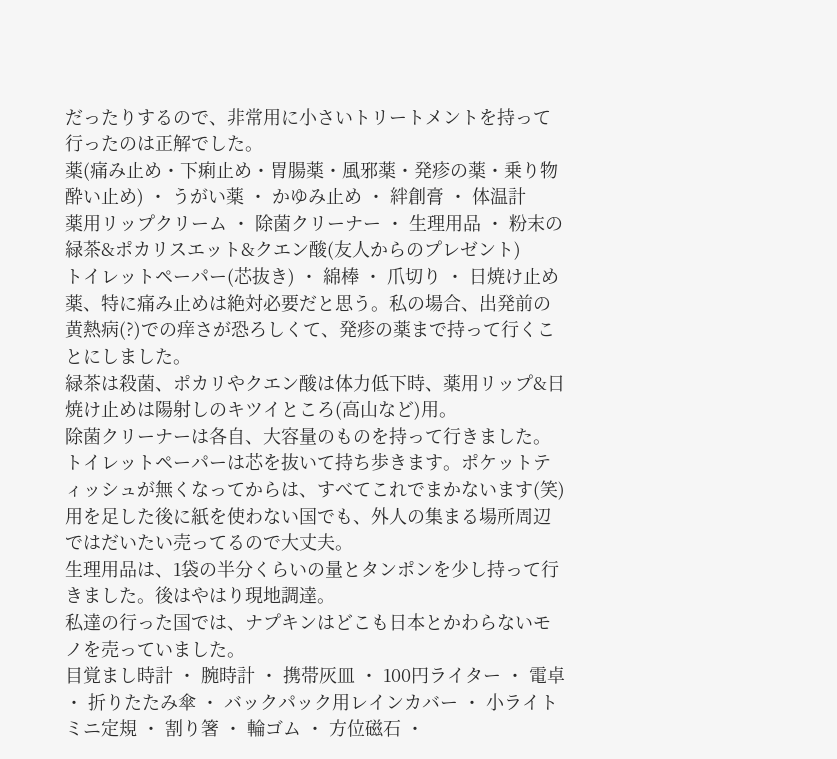だったりするので、非常用に小さいトリートメントを持って行ったのは正解でした。
薬(痛み止め・下痢止め・胃腸薬・風邪薬・発疹の薬・乗り物酔い止め) ・ うがい薬 ・ かゆみ止め ・ 絆創膏 ・ 体温計
薬用リップクリーム ・ 除菌クリーナー ・ 生理用品 ・ 粉末の緑茶&ポカリスエット&クエン酸(友人からのプレゼント)
トイレットペーパー(芯抜き) ・ 綿棒 ・ 爪切り ・ 日焼け止め
薬、特に痛み止めは絶対必要だと思う。私の場合、出発前の黄熱病(?)での痒さが恐ろしくて、発疹の薬まで持って行くことにしました。
緑茶は殺菌、ポカリやクエン酸は体力低下時、薬用リップ&日焼け止めは陽射しのキツイところ(高山など)用。
除菌クリーナーは各自、大容量のものを持って行きました。
トイレットペーパーは芯を抜いて持ち歩きます。ポケットティッシュが無くなってからは、すべてこれでまかないます(笑)
用を足した後に紙を使わない国でも、外人の集まる場所周辺ではだいたい売ってるので大丈夫。
生理用品は、1袋の半分くらいの量とタンポンを少し持って行きました。後はやはり現地調達。
私達の行った国では、ナプキンはどこも日本とかわらないモノを売っていました。
目覚まし時計 ・ 腕時計 ・ 携帯灰皿 ・ 100円ライター ・ 電卓 ・ 折りたたみ傘 ・ バックパック用レインカバー ・ 小ライト
ミニ定規 ・ 割り箸 ・ 輪ゴム ・ 方位磁石 ・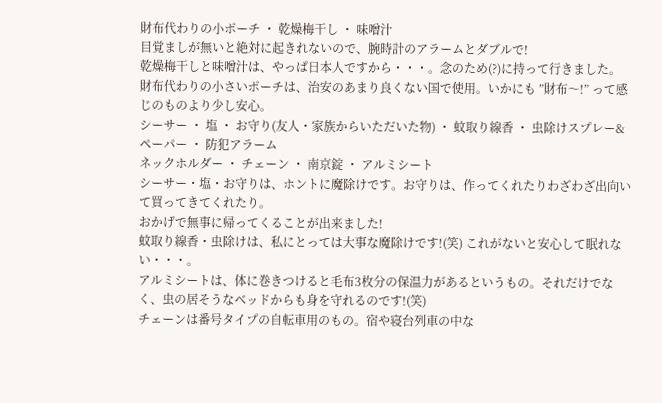財布代わりの小ポーチ ・ 乾燥梅干し ・ 味噌汁
目覚ましが無いと絶対に起きれないので、腕時計のアラームとダブルで!
乾燥梅干しと味噌汁は、やっぱ日本人ですから・・・。念のため(?)に持って行きました。
財布代わりの小さいポーチは、治安のあまり良くない国で使用。いかにも ”財布〜!” って感じのものより少し安心。
シーサー ・ 塩 ・ お守り(友人・家族からいただいた物) ・ 蚊取り線香 ・ 虫除けスプレー&ペーパー ・ 防犯アラーム
ネックホルダー ・ チェーン ・ 南京錠 ・ アルミシート
シーサー・塩・お守りは、ホントに魔除けです。お守りは、作ってくれたりわざわざ出向いて買ってきてくれたり。
おかげで無事に帰ってくることが出来ました!
蚊取り線香・虫除けは、私にとっては大事な魔除けです!(笑) これがないと安心して眠れない・・・。
アルミシートは、体に巻きつけると毛布3枚分の保温力があるというもの。それだけでなく、虫の居そうなベッドからも身を守れるのです!(笑)
チェーンは番号タイプの自転車用のもの。宿や寝台列車の中な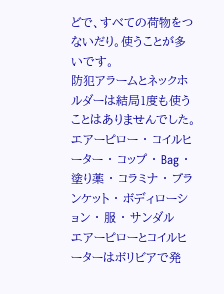どで、すべての荷物をつないだり。使うことが多いです。
防犯アラームとネックホルダーは結局1度も使うことはありませんでした。
エアーピロー ・ コイルヒーター ・ コップ ・ Bag ・ 塗り薬 ・ コラミナ ・ ブランケット ・ ボディローション ・ 服 ・ サンダル
エアーピローとコイルヒーターはボリビアで発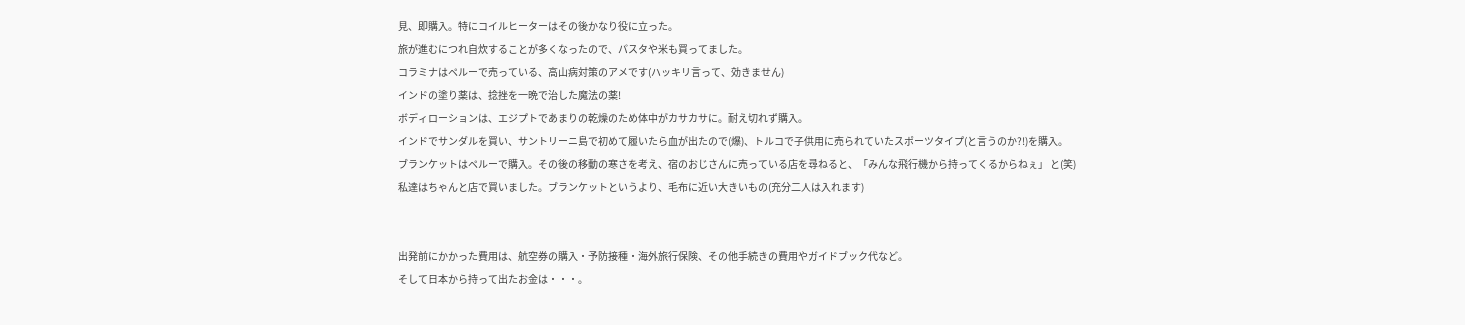見、即購入。特にコイルヒーターはその後かなり役に立った。
旅が進むにつれ自炊することが多くなったので、パスタや米も買ってました。
コラミナはペルーで売っている、高山病対策のアメです(ハッキリ言って、効きません)
インドの塗り薬は、捻挫を一晩で治した魔法の薬!
ボディローションは、エジプトであまりの乾燥のため体中がカサカサに。耐え切れず購入。
インドでサンダルを買い、サントリーニ島で初めて履いたら血が出たので(爆)、トルコで子供用に売られていたスポーツタイプ(と言うのか?!)を購入。
ブランケットはペルーで購入。その後の移動の寒さを考え、宿のおじさんに売っている店を尋ねると、「みんな飛行機から持ってくるからねぇ」 と(笑)
私達はちゃんと店で買いました。ブランケットというより、毛布に近い大きいもの(充分二人は入れます)


出発前にかかった費用は、航空券の購入・予防接種・海外旅行保険、その他手続きの費用やガイドブック代など。
そして日本から持って出たお金は・・・。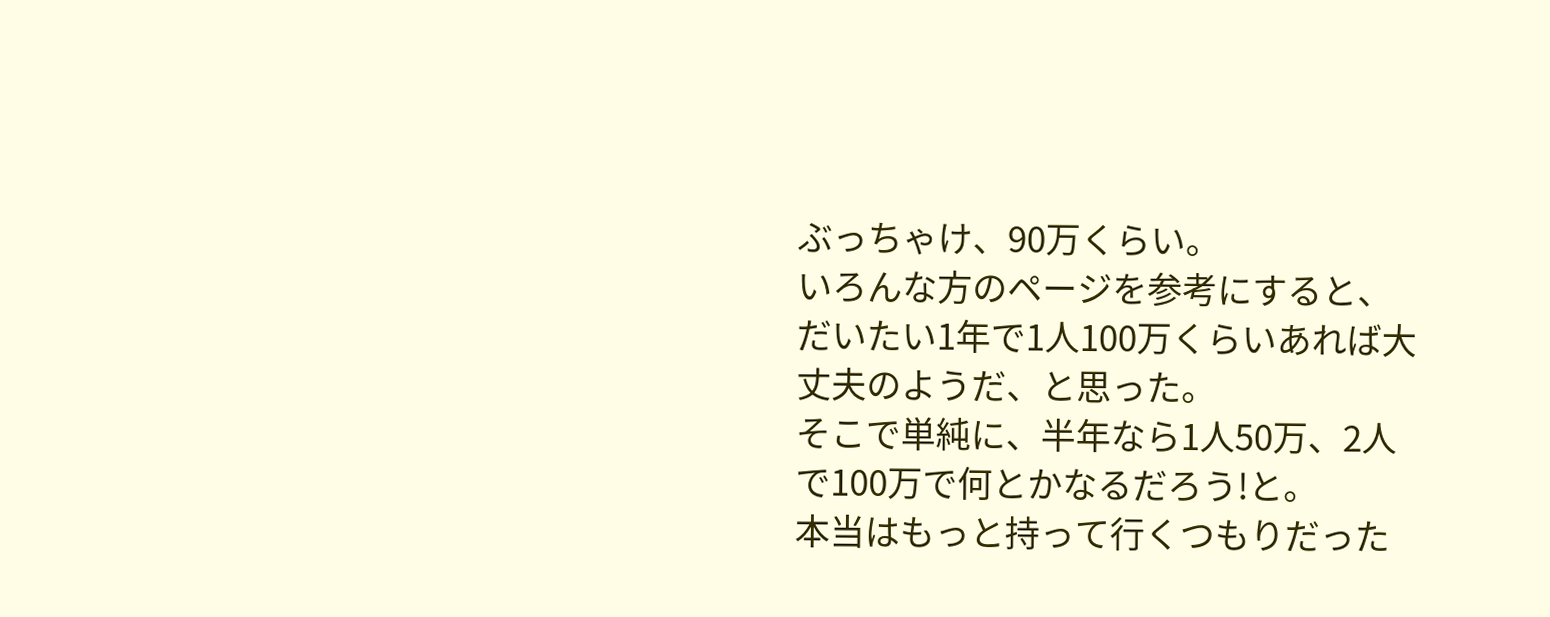ぶっちゃけ、90万くらい。
いろんな方のページを参考にすると、だいたい1年で1人100万くらいあれば大丈夫のようだ、と思った。
そこで単純に、半年なら1人50万、2人で100万で何とかなるだろう!と。
本当はもっと持って行くつもりだった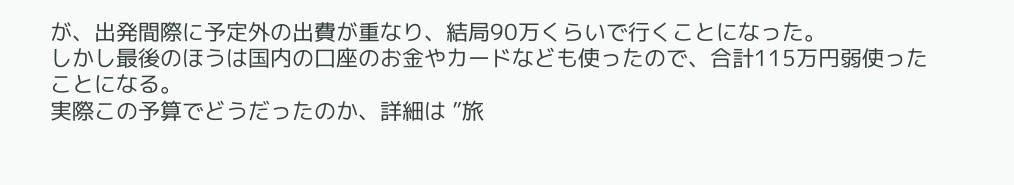が、出発間際に予定外の出費が重なり、結局90万くらいで行くことになった。
しかし最後のほうは国内の口座のお金やカードなども使ったので、合計115万円弱使ったことになる。
実際この予算でどうだったのか、詳細は ”旅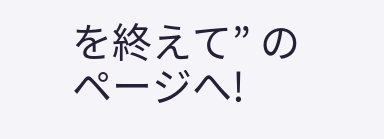を終えて” のページへ!